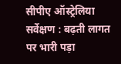सीपीए ऑस्ट्रेलिया सर्वेक्षण : बढ़ती लागत पर भारी पड़ा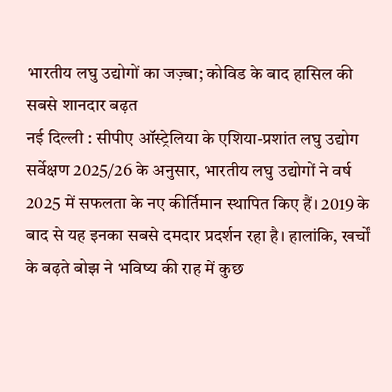भारतीय लघु उद्योगों का जज़्बा; कोविड के बाद हासिल की सबसे शानदार बढ़त
नई दिल्ली : सीपीए ऑस्ट्रेलिया के एशिया-प्रशांत लघु उद्योग सर्वेक्षण 2025/26 के अनुसार, भारतीय लघु उद्योगों ने वर्ष 2025 में सफलता के नए कीर्तिमान स्थापित किए हैं। 2019 के बाद से यह इनका सबसे दमदार प्रदर्शन रहा है। हालांकि, खर्चों के बढ़ते बोझ ने भविष्य की राह में कुछ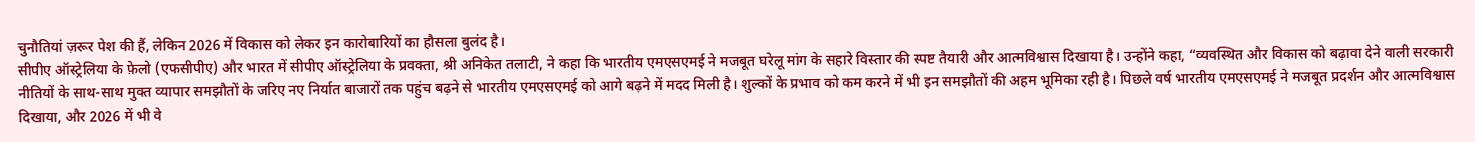चुनौतियां ज़रूर पेश की हैं, लेकिन 2026 में विकास को लेकर इन कारोबारियों का हौसला बुलंद है।
सीपीए ऑस्ट्रेलिया के फ़ेलो (एफसीपीए) और भारत में सीपीए ऑस्ट्रेलिया के प्रवक्ता, श्री अनिकेत तलाटी, ने कहा कि भारतीय एमएसएमई ने मजबूत घरेलू मांग के सहारे विस्तार की स्पष्ट तैयारी और आत्मविश्वास दिखाया है। उन्होंने कहा, “व्यवस्थित और विकास को बढ़ावा देने वाली सरकारी नीतियों के साथ-साथ मुक्त व्यापार समझौतों के जरिए नए निर्यात बाजारों तक पहुंच बढ़ने से भारतीय एमएसएमई को आगे बढ़ने में मदद मिली है। शुल्कों के प्रभाव को कम करने में भी इन समझौतों की अहम भूमिका रही है। पिछले वर्ष भारतीय एमएसएमई ने मजबूत प्रदर्शन और आत्मविश्वास दिखाया, और 2026 में भी वे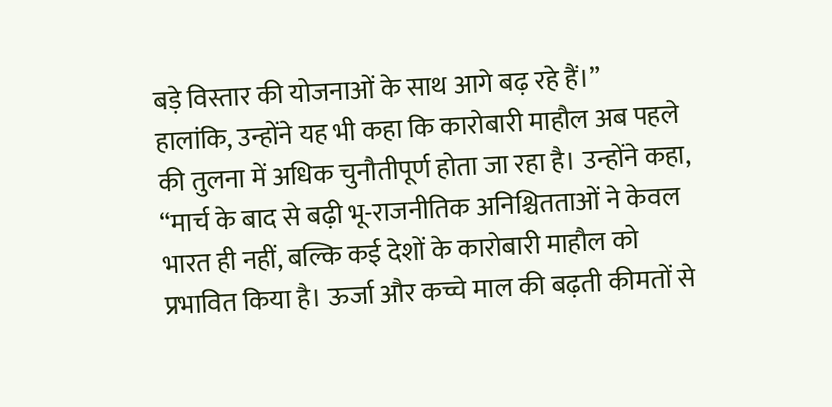बड़े विस्तार की योजनाओं के साथ आगे बढ़ रहे हैं।”
हालांकि, उन्होंने यह भी कहा कि कारोबारी माहौल अब पहले की तुलना में अधिक चुनौतीपूर्ण होता जा रहा है। उन्होंने कहा, “मार्च के बाद से बढ़ी भू-राजनीतिक अनिश्चितताओं ने केवल भारत ही नहीं, बल्कि कई देशों के कारोबारी माहौल को प्रभावित किया है। ऊर्जा और कच्चे माल की बढ़ती कीमतों से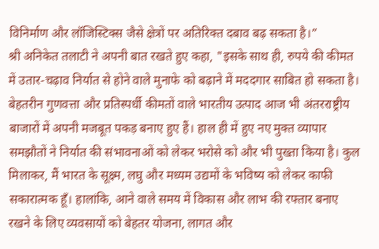विनिर्माण और लॉजिस्टिक्स जैसे क्षेत्रों पर अतिरिक्त दबाव बढ़ सकता है।”
श्री अनिकेत तलाटी ने अपनी बात रखते हुए कहा, "इसके साथ ही, रुपये की कीमत में उतार-चढ़ाव निर्यात से होने वाले मुनाफे को बढ़ाने में मददगार साबित हो सकता है। बेहतरीन गुणवत्ता और प्रतिस्पर्धी कीमतों वाले भारतीय उत्पाद आज भी अंतरराष्ट्रीय बाजारों में अपनी मजबूत पकड़ बनाए हुए हैं। हाल ही में हुए नए मुक्त व्यापार समझौतों ने निर्यात की संभावनाओं को लेकर भरोसे को और भी पुख्ता किया है। कुल मिलाकर, मैं भारत के सूक्ष्म, लघु और मध्यम उद्यमों के भविष्य को लेकर काफी सकारात्मक हूँ। हालांकि, आने वाले समय में विकास और लाभ की रफ्तार बनाए रखने के लिए व्यवसायों को बेहतर योजना, लागत और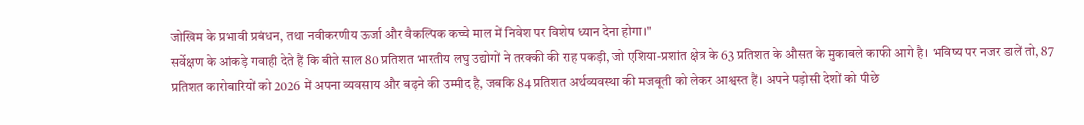जोखिम के प्रभावी प्रबंधन, तथा नवीकरणीय ऊर्जा और वैकल्पिक कच्चे माल में निवेश पर विशेष ध्यान देना होगा।"
सर्वेक्षण के आंकड़े गवाही देते हैं कि बीते साल 80 प्रतिशत भारतीय लघु उद्योगों ने तरक्की की राह पकड़ी, जो एशिया-प्रशांत क्षेत्र के 63 प्रतिशत के औसत के मुकाबले काफी आगे है। भविष्य पर नजर डालें तो, 87 प्रतिशत कारोबारियों को 2026 में अपना व्यवसाय और बढ़ने की उम्मीद है, जबकि 84 प्रतिशत अर्थव्यवस्था की मजबूती को लेकर आश्वस्त हैं। अपने पड़ोसी देशों को पीछे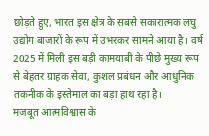छोड़ते हुए, भारत इस क्षेत्र के सबसे सकारात्मक लघु उद्योग बाजारों के रूप में उभरकर सामने आया है। वर्ष 2025 में मिली इस बड़ी कामयाबी के पीछे मुख्य रूप से बेहतर ग्राहक सेवा, कुशल प्रबंधन और आधुनिक तकनीक के इस्तेमाल का बड़ा हाथ रहा है।
मजबूत आत्मविश्वास के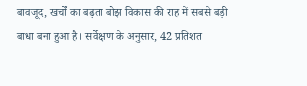बावजूद, खर्चों का बढ़ता बोझ विकास की राह में सबसे बड़ी बाधा बना हुआ है। सर्वेक्षण के अनुसार, 42 प्रतिशत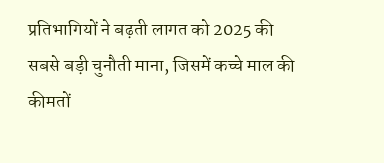प्रतिभागियों ने बढ़ती लागत को 2025 की सबसे बड़ी चुनौती माना, जिसमें कच्चे माल की कीमतों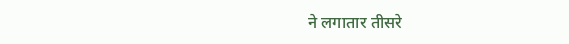ने लगातार तीसरे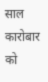साल कारोबार को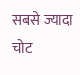सबसे ज्यादा चोट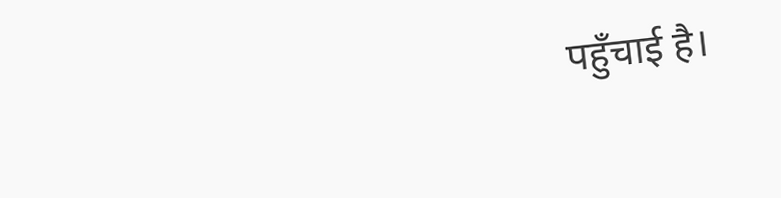पहुँचाई है।